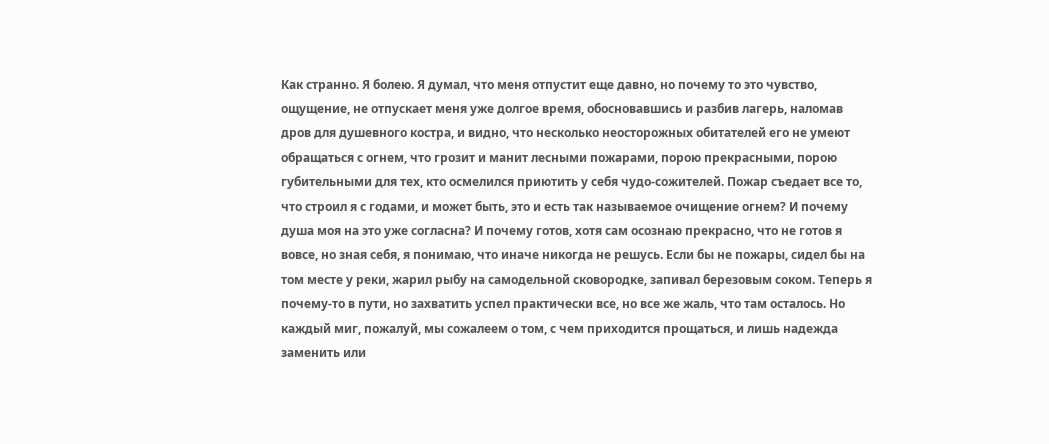Как странно. Я болею. Я думал, что меня отпустит еще давно, но почему то это чувство, ощущение, не отпускает меня уже долгое время, обосновавшись и разбив лагерь, наломав дров для душевного костра, и видно, что несколько неосторожных обитателей его не умеют обращаться с огнем, что грозит и манит лесными пожарами, порою прекрасными, порою губительными для тех, кто осмелился приютить у себя чудо-сожителей. Пожар съедает все то, что строил я с годами, и может быть, это и есть так называемое очищение огнем? И почему душа моя на это уже согласна? И почему готов, хотя сам осознаю прекрасно, что не готов я вовсе, но зная себя, я понимаю, что иначе никогда не решусь. Если бы не пожары, сидел бы на том месте у реки, жарил рыбу на самодельной сковородке, запивал березовым соком. Теперь я почему-то в пути, но захватить успел практически все, но все же жаль, что там осталось. Но каждый миг, пожалуй, мы сожалеем о том, с чем приходится прощаться, и лишь надежда заменить или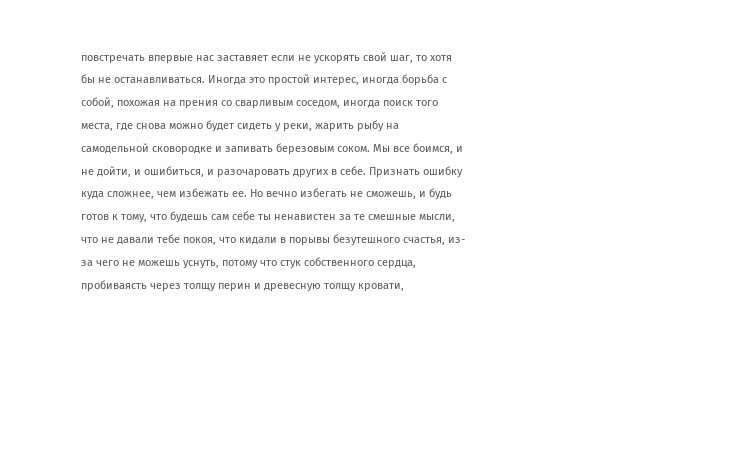повстречать впервые нас заставяет если не ускорять свой шаг, то хотя бы не останавливаться. Иногда это простой интерес, иногда борьба с собой, похожая на прения со сварливым соседом, иногда поиск того места, где снова можно будет сидеть у реки, жарить рыбу на самодельной сковородке и запивать березовым соком. Мы все боимся, и не дойти, и ошибиться, и разочаровать других в себе. Признать ошибку куда сложнее, чем избежать ее. Но вечно избегать не сможешь, и будь готов к тому, что будешь сам себе ты ненавистен за те смешные мысли, что не давали тебе покоя, что кидали в порывы безутешного счастья, из-за чего не можешь уснуть, потому что стук собственного сердца, пробиваясть через толщу перин и древесную толщу кровати,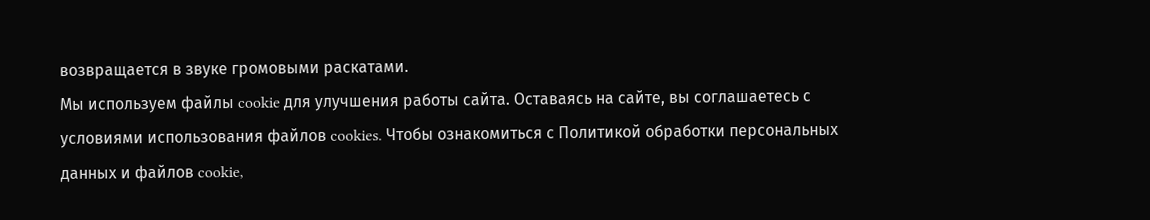возвращается в звуке громовыми раскатами.
Мы используем файлы cookie для улучшения работы сайта. Оставаясь на сайте, вы соглашаетесь с условиями использования файлов cookies. Чтобы ознакомиться с Политикой обработки персональных данных и файлов cookie,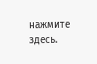нажмите здесь.